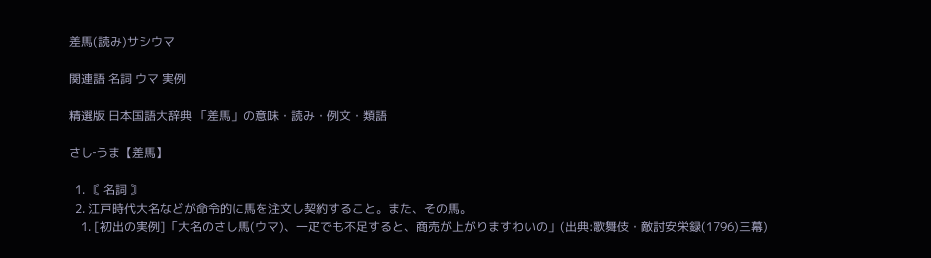差馬(読み)サシウマ

関連語 名詞 ウマ 実例

精選版 日本国語大辞典 「差馬」の意味・読み・例文・類語

さし‐うま【差馬】

  1. 〘 名詞 〙
  2. 江戸時代大名などが命令的に馬を注文し契約すること。また、その馬。
    1. [初出の実例]「大名のさし馬(ウマ)、一疋でも不足すると、商売が上がりますわいの」(出典:歌舞伎・敵討安栄録(1796)三幕)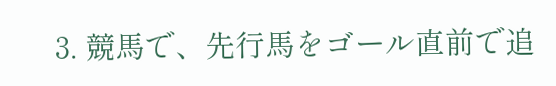3. 競馬で、先行馬をゴール直前で追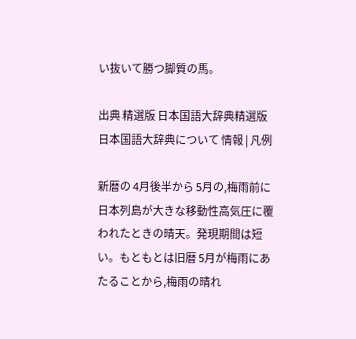い抜いて勝つ脚質の馬。

出典 精選版 日本国語大辞典精選版 日本国語大辞典について 情報 | 凡例

新暦の 4月後半から 5月の,梅雨前に日本列島が大きな移動性高気圧に覆われたときの晴天。発現期間は短い。もともとは旧暦 5月が梅雨にあたることから,梅雨の晴れ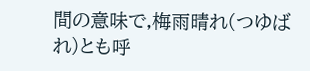間の意味で,梅雨晴れ(つゆばれ)とも呼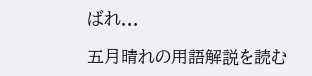ばれ...

五月晴れの用語解説を読む